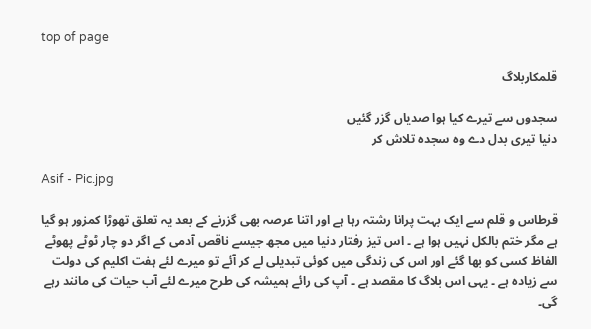top of page

قلمکاربلاگ

سجدوں سے تیرے کیا ہوا صدیاں گزر گئیں
دنیا تیری بدل دے وہ سجدہ تلاش کر

Asif - Pic.jpg

قرطاس و قلم سے ایک بہت پرانا رشتہ رہا ہے اور اتنا عرصہ بھی گزرنے کے بعد یہ تعلق تھوڑا کمزور ہو گیا ہے مگر ختم بالکل نہیں ہوا ہے ۔ اس تیز رفتار دنیا میں مجھ جیسے ناقص آدمی کے اگر دو چار ٹوٹے پھوٹے الفاظ کسی کو بھا گئے اور اس کی زندگی میں کوئی تبدیلی لے کر آئے تو میرے لئے ہفت اکلیم کی دولت سے زیادہ ہے ۔ یہی اس بلاگ کا مقصد ہے ۔ آپ کی رائے ہمیشہ کی طرح میرے لئے آب حیات کی مانند رہے گی۔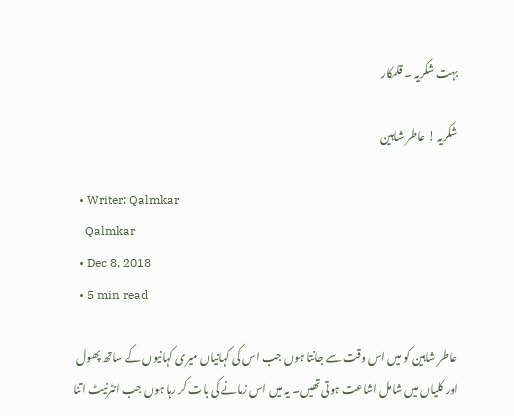بہت شکریہ ۔ قلمکار

شکریہ ! عاطر شاہین

  • Writer: Qalmkar
    Qalmkar
  • Dec 8, 2018
  • 5 min read

عاطر شاہین کو میں اس وقت سے جانتا ہوں جب اس کی کہانیاں میری کہانیوں کے ساتھ پھول اور کلیاں میں شامل اشاعت ہوتی تھیں۔ یہ میں اس زمانے کی بات کر رہا ہوں جب انٹرنیٹ اتنا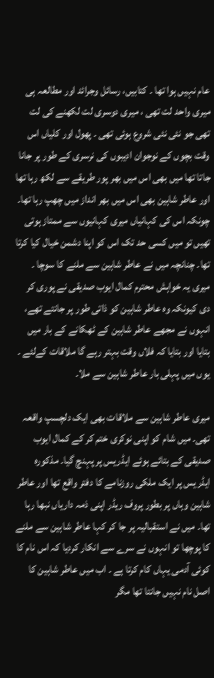عام نہیں ہوا تھا ۔ کتابیں، رسائل وجرائد اور مطالعہ ہی میری واحد لت تھی ، میری دوسری لت لکھنے کی لت تھی جو نئی نئی شروع ہوئی تھی ۔ پھول اور کلیاں اس وقت بچوں کے نوجوان ادیبوں کی نرسری کے طور پر جانا جاتا تھا میں بھی اس میں بھر پور طریقے سے لکھ رہا تھا اور عاطر شاہین بھی اس میں بھر انداز میں چھپ رہا تھا۔ چونکہ اس کی کہانیاں میری کہانیوں سے ممتاز ہوتی تھیں تو میں کسی حد تک اس کو اپنا دشمن خیال کیا کرتا تھا۔ چنانچہ میں نے عاطر شاہین سے ملنے کا سوچا ۔ میری یہ خواہش محترم کمال ایوب صدیقی نے پوری کر دی کیونکہ وہ عاطر شاہین کو ذاتی طور پر جانتے تھے، انہوں نے مجھے عاطر شاہین کے ٹھکانے کے بار میں بتایا اور بتایا کہ فلاں وقت بہتر رہے گا ملاقات کےلئے ۔ یوں میں پہلی بار عاطر شاہین سے ملا۔

میری عاطر شاہین سے ملاقات بھی ایک دلچسپ واقعہ تھی۔ میں شام کو اپنی نوکری ختم کر کے کمال ایوب صدیقی کے بتائے ہوئے ایڈریس پر پہنچ گیا۔ مذکورہ ایڈریس پر ایک ملکی روزنامے کا دفتر واقع تھا اور عاطر شاہین وہاں پر بطور پروف ریڈر اپنی ذمہ داریاں نبھا رہا تھا۔ میں نے استقبالیہ پر جا کر کہا عاطر شاہین سے ملنے کا پوچھا تو انہوں نے سرے سے انکار کردیا کہ اس نام کا کوئی آدمی یہاں کام کرتا ہے ۔ اب میں عاطر شاہین کا اصل نام نہیں جانتا تھا مگر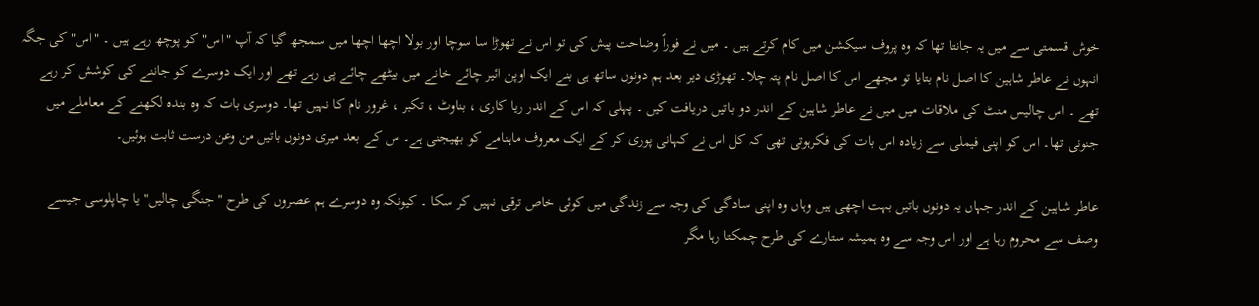خوش قسمتی سے میں یہ جانتا تھا کہ وہ پروف سیکشن میں کام کرتے ہیں ۔ میں نے فوراً وضاحت پیش کی تو اس نے تھوڑا سا سوچا اور بولا اچھا اچھا میں سمجھ گیا کہ آپ "اس" کو پوچھ رہے ہیں ۔ "اس" کی جگہ انہوں نے عاطر شاہین کا اصل نام بتایا تو مجھے اس کا اصل نام پتہ چلا۔ تھوڑی دیر بعد ہم دونوں ساتھ ہی بنے ایک اوپن ائیر چائے خانے میں بیٹھے چائے پی رہے تھے اور ایک دوسرے کو جاننے کی کوشش کر رہے تھے ۔ اس چالیس منٹ کی ملاقات میں میں نے عاطر شاہین کے اندر دو باتیں دریافت کیں ۔ پہلی کہ اس کے اندر ریا کاری ، بناوٹ ، تکبر ، غرور نام کا نہیں تھا۔ دوسری بات کہ وہ بندہ لکھنے کے معاملے میں جنونی تھا۔ اس کو اپنی فیملی سے زیادہ اس بات کی فکرہوتی تھی کہ کل اس نے کہانی پوری کر کے ایک معروف ماہنامے کو بھیجنی ہے۔ س کے بعد میری دونوں باتیں من وعن درست ثابت ہوئیں۔

عاطر شاہین کے اندر جہاں یہ دونوں باتیں بہت اچھی ہیں وہاں وہ اپنی سادگی کی وجہ سے زندگی میں کوئی خاص ترقی نہیں کر سکا ۔ کیونکہ وہ دوسرے ہم عصروں کی طرح "جنگی چالیں" یا چاپلوسی جیسے وصف سے محروم رہا ہے اور اس وجہ سے وہ ہمیشہ ستارے کی طرح چمکتا رہا مگر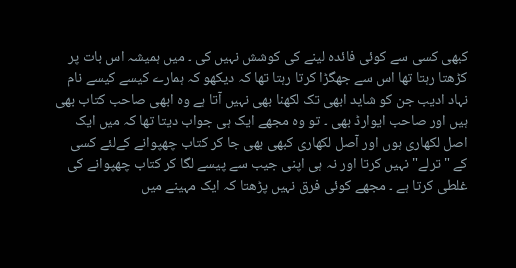کبھی کسی سے کوئی فائدہ لینے کی کوشش نہیں کی ۔ میں ہمیشہ اس بات پر کڑھتا رہتا تھا اس سے جھگڑا کرتا رہتا تھا کہ دیکھو کہ ہمارے کیسے کیسے نام نہاد ادیب جن کو شاید ابھی تک لکھنا بھی نہیں آتا ہے وہ ابھی صاحب کتاب بھی ہیں اور صاحب ایوارڈ بھی ۔ تو وہ مجھے ایک ہی جواب دیتا تھا کہ میں ایک اصل لکھاری ہوں اور آصل لکھاری کبھی بھی جا کر کتاب چھپوانے کےلئے کسی کے "ترلے" نہیں کرتا اور نہ ہی اپنی جیب سے پیسے لگا کر کتاب چھپوانے کی غلطی کرتا ہے ۔ مجھے کوئی فرق نہیں پڑھتا کہ ایک مہینے میں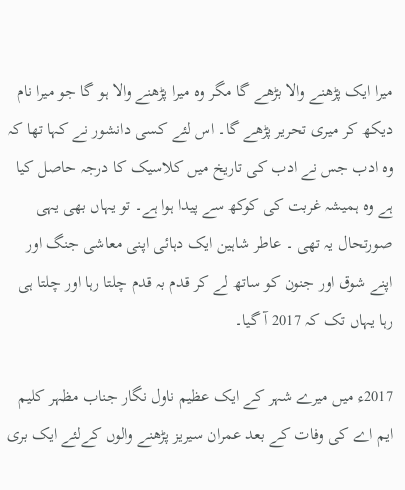میرا ایک پڑھنے والا بڑھے گا مگر وہ میرا پڑھنے والا ہو گا جو میرا نام دیکھ کر میری تحریر پڑھے گا۔ اس لئے کسی دانشور نے کہا تھا کہ وہ ادب جس نے ادب کی تاریخ میں کلاسیک کا درجہ حاصل کیا ہے وہ ہمیشہ غربت کی کوکھ سے پیدا ہوا ہے۔ تو یہاں بھی یہی صورتحال یہ تھی ۔ عاطر شاہین ایک دہائی اپنی معاشی جنگ اور اپنے شوق اور جنون کو ساتھ لے کر قدم بہ قدم چلتا رہا اور چلتا ہی رہا یہاں تک کہ 2017 آ گیا۔

2017ء میں میرے شہر کے ایک عظیم ناول نگار جناب مظہر کلیم ایم اے کی وفات کے بعد عمران سیریز پڑھنے والوں کےلئے ایک بری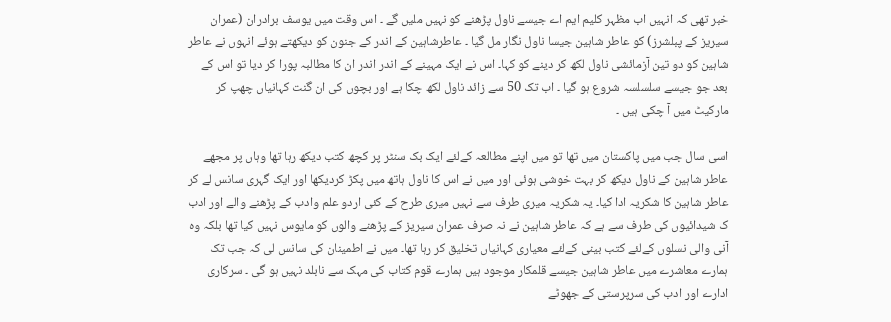خبر تھی کہ انہیں اب مظہر کلیم ایم اے جیسے ناول پڑھنے کو نہیں ملیں گے ۔ اس وقت میں یوسف برادران (عمران سیریز کے پبلشرز) کو عاطر شاہین جیسا ناول نگار مل گیا ۔ عاطرشاہین کے اندر کے جنون کو دیکھتے ہوئے انہوں نے عاطر شاہین کو دو تین آزمائشی ناول لکھ کر دینے کو کہا۔ اس نے ایک مہینے کے اندر اندر ان کا مطالبہ پورا کر دیا تو اس کے بعد جو جیسے سلسلسہ شروع ہو گیا ۔ اب تک 50 سے زائد ناول لکھ چکا ہے اور بچوں کی ان گنت کہانیاں چھپ کر مارکیٹ میں آ چکی ہیں ۔

اسی سال جب میں پاکستان میں تھا تو میں اپنے مطالعہ کےلئے ایک بک سنٹر پر کچھ کتب دیکھ رہا تھا وہاں پر مجھے عاطر شاہین کے ناول دیکھ کر بہت خوشی ہوئی اور میں نے اس کا ناول ہاتھ میں پکڑ کردیکھا اور ایک گہری سانس لے کر عاطر شاہین کا شکریہ ادا کیا۔ یہ شکریہ میری طرف سے نہیں میری طرح کے کئی اردو علم وادب کے پڑھنے والے اور ادب ک شیدائیوں کی طرف سے ہے کہ عاطر شاہین نے نہ صرف عمران سیریز کے پڑھنے والوں کو مایوس نہیں کیا تھا بلکہ وہ آنی والی نسلوں کےلئے کتب بینی کےلئے معیاری کہانیاں تخلیق کر رہا تھا۔ میں نے اطمینان کی سانس لی کہ جب تک ہمارے معاشرے میں عاطر شاہین جیسے قلمکار موجود ہیں ہمارے قوم کتاب کی مہک سے نابلد نہیں ہو گی ۔ سرکاری ادارے اور ادب کی سرپرستی کے جھوٹے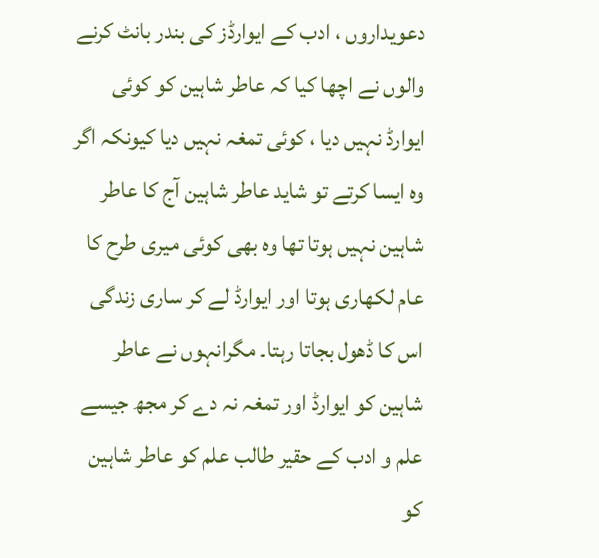دعویداروں ، ادب کے ایوارڈز کی بندر بانٹ کرنے والوں نے اچھا کیا کہ عاطر شاہین کو کوئی ایوارڈ نہیں دیا ، کوئی تمغہ نہیں دیا کیونکہ اگر وہ ایسا کرتے تو شاید عاطر شاہین آج کا عاطر شاہین نہیں ہوتا تھا وہ بھی کوئی میری طرح کا عام لکھاری ہوتا اور ایوارڈ لے کر ساری زندگی اس کا ڈھول بجاتا رہتا۔ مگرانہوں نے عاطر شاہین کو ایوارڈ اور تمغہ نہ دے کر مجھ جیسے علم و ادب کے حقیر طالب علم کو عاطر شاہین کو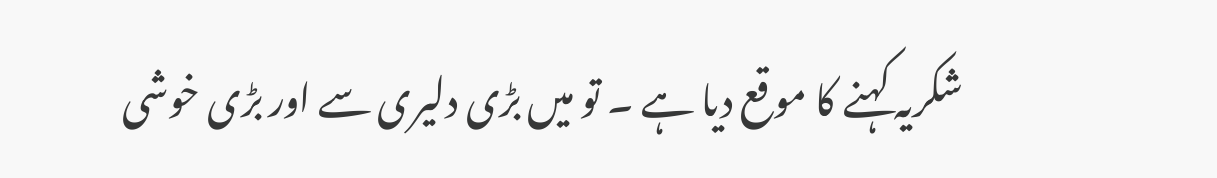شکریہ کہنے کا موقع دیا ہے ۔ تو میں بڑی دلیری سے اور بڑی خوشی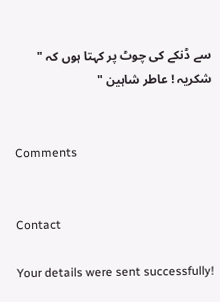سے ڈنکے کی چوٹ پر کہتا ہوں کہ " شکریہ ! عاطر شاہین "


Comments


Contact

Your details were sent successfully!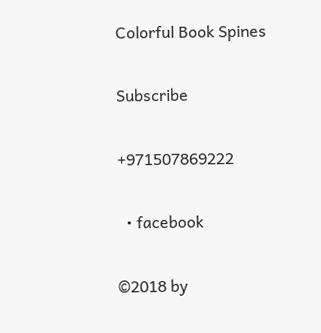Colorful Book Spines

Subscribe

+971507869222

  • facebook

©2018 by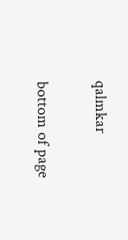qalmkar

bottom of page